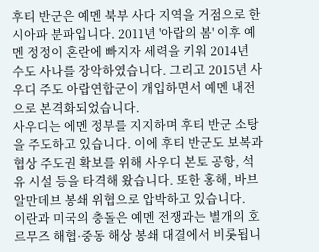후티 반군은 예멘 북부 사다 지역을 거점으로 한 시아파 분파입니다. 2011년 '아랍의 봄' 이후 예멘 정정이 혼란에 빠지자 세력을 키워 2014년 수도 사나를 장악하였습니다. 그리고 2015년 사우디 주도 아랍연합군이 개입하면서 예멘 내전으로 본격화되었습니다.
사우디는 에멘 정부를 지지하며 후티 반군 소탕을 주도하고 있습니다. 이에 후티 반군도 보복과 협상 주도권 확보를 위해 사우디 본토 공항, 석유 시설 등을 타격해 왔습니다. 또한 홍해, 바브알만데브 봉쇄 위협으로 압박하고 있습니다.
이란과 미국의 충돌은 예멘 전쟁과는 별개의 호르무즈 해협·중동 해상 봉쇄 대결에서 비롯됩니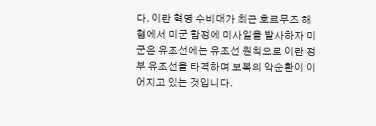다. 이란 혁명 수비대가 최근 호르무즈 해협에서 미군 함정에 미사일을 발사하자 미군은 유조선에는 유조선 원칙으로 이란 정부 유조선을 타격하며 보복의 악순환이 이어지고 있는 것입니다.